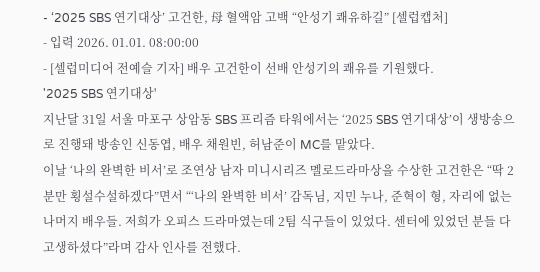- ‘2025 SBS 연기대상’ 고건한, 母 혈액암 고백 “안성기 쾌유하길” [셀럽캡처]
- 입력 2026. 01.01. 08:00:00
- [셀럽미디어 전예슬 기자] 배우 고건한이 선배 안성기의 쾌유를 기원했다.
'2025 SBS 연기대상'
지난달 31일 서울 마포구 상암동 SBS 프리즘 타워에서는 ‘2025 SBS 연기대상’이 생방송으로 진행돼 방송인 신동엽, 배우 채원빈, 허남준이 MC를 맡았다.
이날 ‘나의 완벽한 비서’로 조연상 남자 미니시리즈 멜로드라마상을 수상한 고건한은 “딱 2분만 횡설수설하겠다”면서 “‘나의 완벽한 비서’ 감독님, 지민 누나, 준혁이 형, 자리에 없는 나머지 배우들. 저희가 오피스 드라마였는데 2팀 식구들이 있었다. 센터에 있었던 분들 다 고생하셨다”라며 감사 인사를 전했다.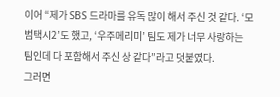이어 “제가 SBS 드라마를 유독 많이 해서 주신 것 같다. ‘모범택시2’도 했고, ‘우주메리미’ 팀도 제가 너무 사랑하는 팀인데 다 포함해서 주신 상 같다”라고 덧붙였다.
그러면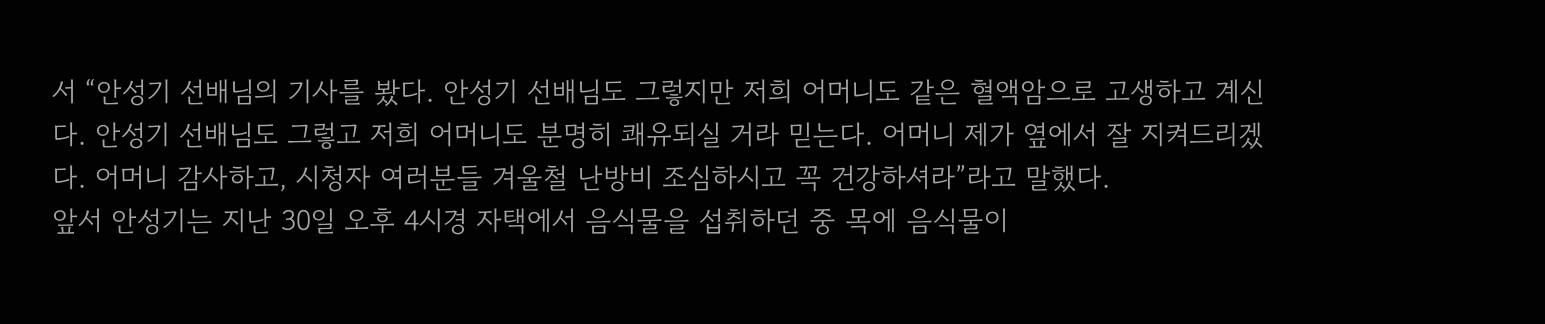서 “안성기 선배님의 기사를 봤다. 안성기 선배님도 그렇지만 저희 어머니도 같은 혈액암으로 고생하고 계신다. 안성기 선배님도 그렇고 저희 어머니도 분명히 쾌유되실 거라 믿는다. 어머니 제가 옆에서 잘 지켜드리겠다. 어머니 감사하고, 시청자 여러분들 겨울철 난방비 조심하시고 꼭 건강하셔라”라고 말했다.
앞서 안성기는 지난 30일 오후 4시경 자택에서 음식물을 섭취하던 중 목에 음식물이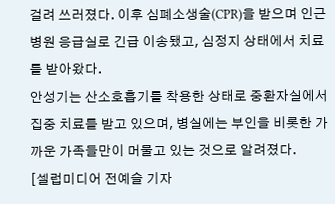걸려 쓰러졌다. 이후 심폐소생술(CPR)을 받으며 인근 병원 응급실로 긴급 이송됐고, 심정지 상태에서 치료를 받아왔다.
안성기는 산소호흡기를 착용한 상태로 중환자실에서 집중 치료를 받고 있으며, 병실에는 부인을 비롯한 가까운 가족들만이 머물고 있는 것으로 알려졌다.
[셀럽미디어 전예슬 기자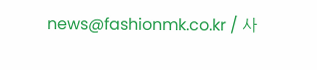news@fashionmk.co.kr / 사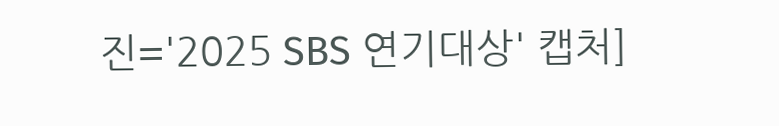진='2025 SBS 연기대상' 캡처]